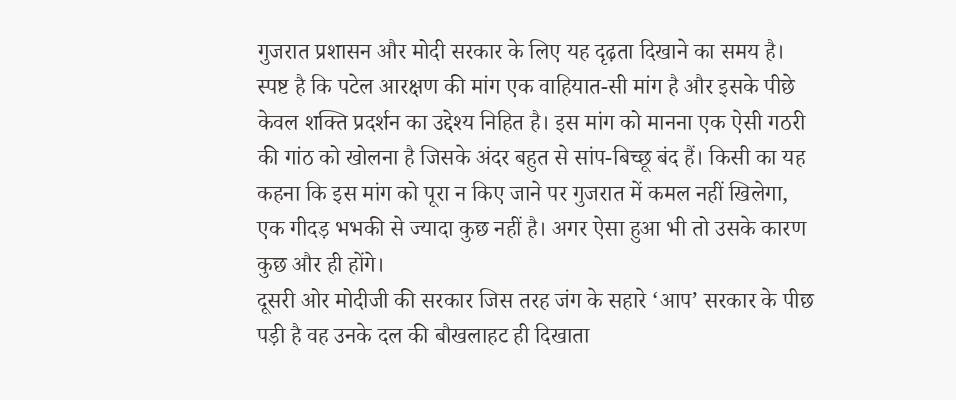गुजरात प्रशासन और मोदी सरकार के लिए यह दृढ़ता दिखाने का समय है। स्पष्ट है कि पटेल आरक्षण की मांग एक वाहियात-सी मांग है और इसके पीछे केवल शक्ति प्रदर्शन का उद्देश्य निहित है। इस मांग को मानना एक ऐसी गठरी की गांठ को खोलना है जिसके अंदर बहुत से सांप-बिच्छू बंद हैं। किसी का यह कहना कि इस मांग को पूरा न किए जाने पर गुजरात में कमल नहीं खिलेगा, एक गीदड़ भभकी से ज्यादा कुछ नहीं है। अगर ऐसा हुआ भी तो उसके कारण कुछ और ही होंगे।
दूसरी ओर मोदीजी की सरकार जिस तरह जंग के सहारे ‘आप’ सरकार के पीछ पड़ी है वह उनके दल की बौखलाहट ही दिखाता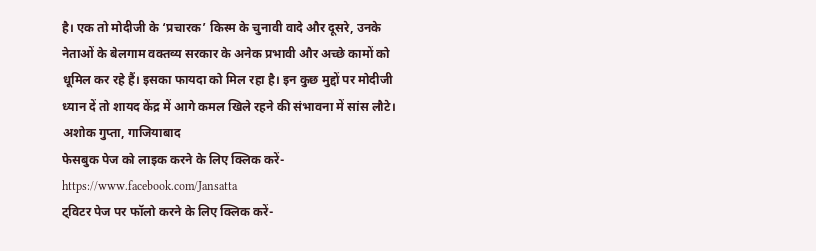है। एक तो मोदीजी के ‘प्रचारक’ किस्म के चुनावी वादे और दूसरे, उनके नेताओं के बेलगाम वक्तव्य सरकार के अनेक प्रभावी और अच्छे कामों को धूमिल कर रहे हैं। इसका फायदा को मिल रहा है। इन कुछ मुद्दों पर मोदीजी ध्यान दें तो शायद केंद्र में आगे कमल खिले रहने की संभावना में सांस लौटे।
अशोक गुप्ता, गाजियाबाद
फेसबुक पेज को लाइक करने के लिए क्लिक करें- https://www.facebook.com/Jansatta
ट्विटर पेज पर फॉलो करने के लिए क्लिक करें-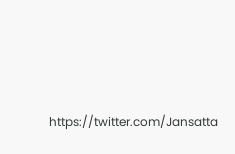https://twitter.com/Jansatta